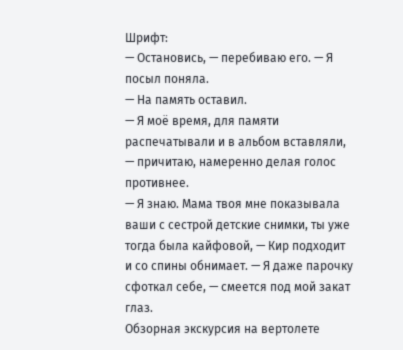Шрифт:
— Остановись, — перебиваю его. — Я посыл поняла.
— На память оставил.
— Я моё время, для памяти распечатывали и в альбом вставляли, — причитаю, намеренно делая голос противнее.
— Я знаю. Мама твоя мне показывала ваши с сестрой детские снимки, ты уже тогда была кайфовой, — Кир подходит и со спины обнимает. — Я даже парочку сфоткал себе, — смеется под мой закат глаз.
Обзорная экскурсия на вертолете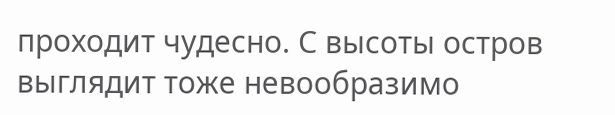проходит чудесно. С высоты остров выглядит тоже невообразимо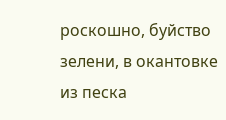роскошно, буйство зелени, в окантовке из песка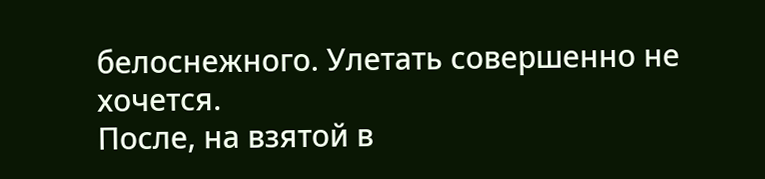белоснежного. Улетать совершенно не хочется.
После, на взятой в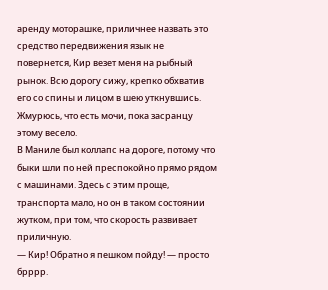аренду моторашке, приличнее назвать это средство передвижения язык не повернется, Кир везет меня на рыбный рынок. Всю дорогу сижу, крепко обхватив его со спины и лицом в шею уткнувшись. Жмурюсь, что есть мочи, пока засранцу этому весело.
В Маниле был коллапс на дороге, потому что быки шли по ней преспокойно прямо рядом с машинами. Здесь с этим проще, транспорта мало, но он в таком состоянии жутком, при том, что скорость развивает приличную.
— Кир! Обратно я пешком пойду! — просто брррр.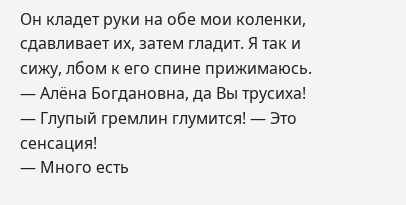Он кладет руки на обе мои коленки, сдавливает их, затем гладит. Я так и сижу, лбом к его спине прижимаюсь.
— Алёна Богдановна, да Вы трусиха! — Глупый гремлин глумится! — Это сенсация!
— Много есть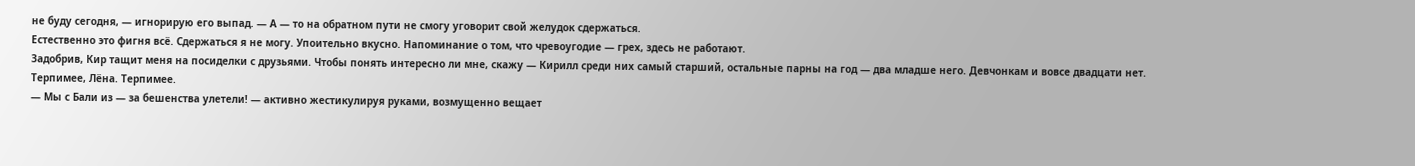не буду сегодня, — игнорирую его выпад. — А — то на обратном пути не смогу уговорит свой желудок сдержаться.
Естественно это фигня всё. Сдержаться я не могу. Упоительно вкусно. Напоминание о том, что чревоугодие — грех, здесь не работают.
Задобрив, Кир тащит меня на посиделки с друзьями. Чтобы понять интересно ли мне, скажу — Кирилл среди них самый старший, остальные парны на год — два младше него. Девчонкам и вовсе двадцати нет.
Терпимее, Лёна. Терпимее.
— Мы с Бали из — за бешенства улетели! — активно жестикулируя руками, возмущенно вещает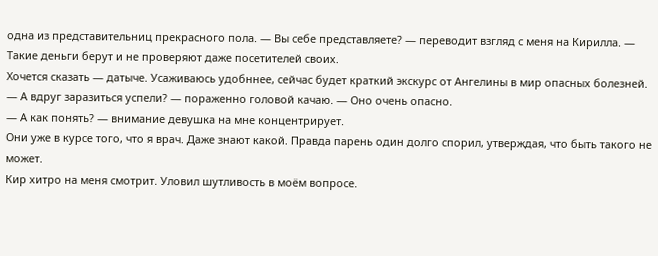одна из представительниц прекрасного пола. — Вы себе представляете? — переводит взгляд с меня на Кирилла. — Такие деньги берут и не проверяют даже посетителей своих.
Хочется сказать — датыче. Усаживаюсь удобннее, сейчас будет краткий экскурс от Ангелины в мир опасных болезней.
— А вдруг заразиться успели? — пораженно головой качаю. — Оно очень опасно.
— А как понять? — внимание девушка на мне концентрирует.
Они уже в курсе того, что я врач. Даже знают какой. Правда парень один долго спорил, утверждая, что быть такого не может.
Кир хитро на меня смотрит. Уловил шутливость в моём вопросе.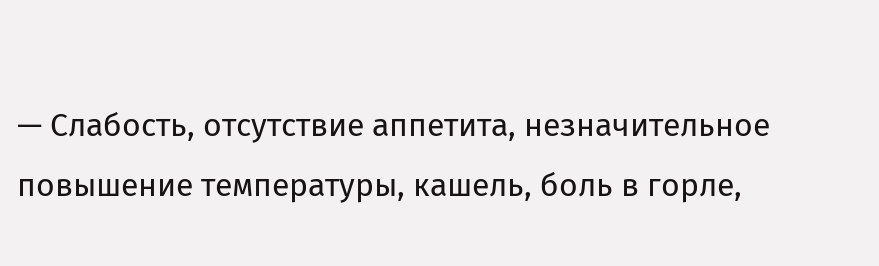— Слабость, отсутствие аппетита, незначительное повышение температуры, кашель, боль в горле,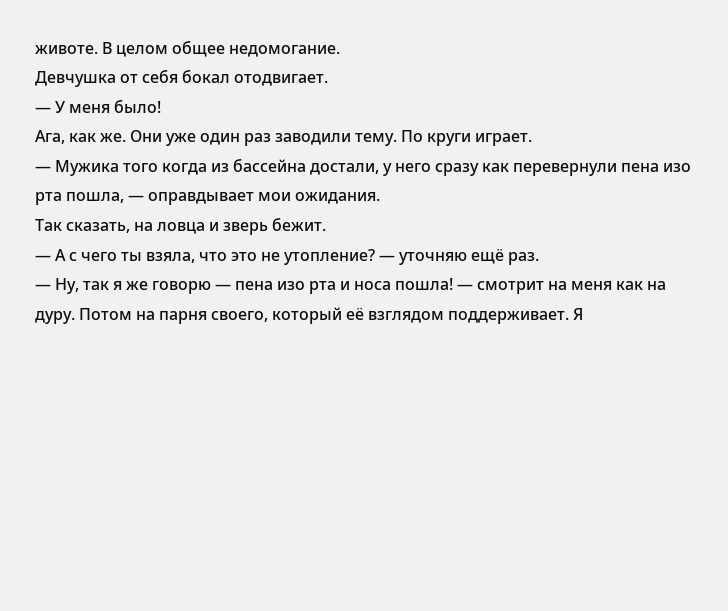животе. В целом общее недомогание.
Девчушка от себя бокал отодвигает.
— У меня было!
Ага, как же. Они уже один раз заводили тему. По круги играет.
— Мужика того когда из бассейна достали, у него сразу как перевернули пена изо рта пошла, — оправдывает мои ожидания.
Так сказать, на ловца и зверь бежит.
— А с чего ты взяла, что это не утопление? — уточняю ещё раз.
— Ну, так я же говорю — пена изо рта и носа пошла! — смотрит на меня как на дуру. Потом на парня своего, который её взглядом поддерживает. Я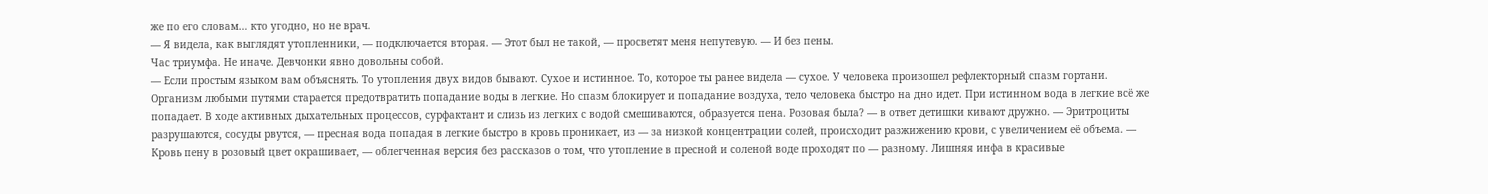же по его словам… кто угодно, но не врач.
— Я видела, как выглядят утопленники, — подключается вторая. — Этот был не такой, — просветят меня непутевую. — И без пены.
Час триумфа. Не иначе. Девчонки явно довольны собой.
— Если простым языком вам объяснять. То утопления двух видов бывают. Сухое и истинное. То, которое ты ранее видела — сухое. У человека произошел рефлекторный спазм гортани. Организм любыми путями старается предотвратить попадание воды в легкие. Но спазм блокирует и попадание воздуха, тело человека быстро на дно идет. При истинном вода в легкие всё же попадает. В ходе активных дыхательных процессов, сурфактант и слизь из легких с водой смешиваются, образуется пена. Розовая была? — в ответ детишки кивают дружно. — Эритроциты разрушаются, сосуды рвутся, — пресная вода попадая в легкие быстро в кровь проникает, из — за низкой концентрации солей, происходит разжижению крови, с увеличением её объема. — Кровь пену в розовый цвет окрашивает, — облегченная версия без рассказов о том, что утопление в пресной и соленой воде проходят по — разному. Лишняя инфа в красивые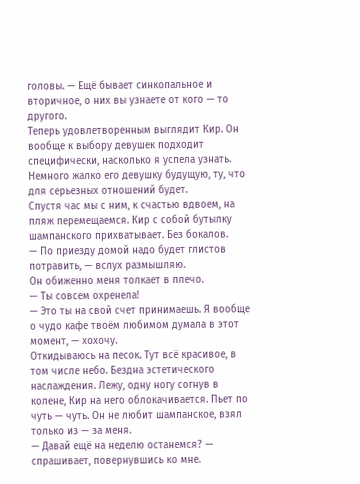головы. — Ещё бывает синкопальное и вторичное, о них вы узнаете от кого — то другого.
Теперь удовлетворенным выглядит Кир. Он вообще к выбору девушек подходит специфически, насколько я успела узнать. Немного жалко его девушку будущую, ту, что для серьезных отношений будет.
Спустя час мы с ним, к счастью вдвоем, на пляж перемещаемся. Кир с собой бутылку шампанского прихватывает. Без бокалов.
— По приезду домой надо будет глистов потравить, — вслух размышляю.
Он обиженно меня толкает в плечо.
— Ты совсем охренела!
— Это ты на свой счет принимаешь. Я вообще о чудо кафе твоём любимом думала в этот момент, — хохочу.
Откидываюсь на песок. Тут всё красивое, в том числе небо. Бездна эстетического наслаждения. Лежу, одну ногу согнув в колене, Кир на него облокачивается. Пьет по чуть — чуть. Он не любит шампанское, взял только из — за меня.
— Давай ещё на неделю останемся? — спрашивает, повернувшись ко мне.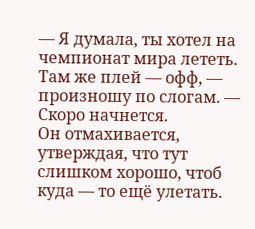— Я думала, ты хотел на чемпионат мира лететь. Там же плей — офф, — произношу по слогам. — Скоро начнется.
Он отмахивается, утверждая, что тут слишком хорошо, чтоб куда — то ещё улетать.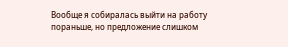Вообще я собиралась выйти на работу пораньше, но предложение слишком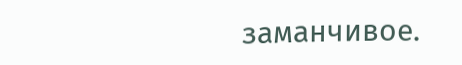заманчивое.